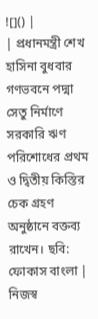![]() |
| প্রধানমন্ত্রী শেখ হাসিনা বুধবার গণভবনে পদ্মা সেতু নির্মাণে সরকারি ঋণ পরিশোধের প্রথম ও দ্বিতীয় কিস্তির চেক গ্রহণ অনুষ্ঠানে বক্তব্য রাখেন। ছবি: ফোকাস বাংলা |
নিজস্ব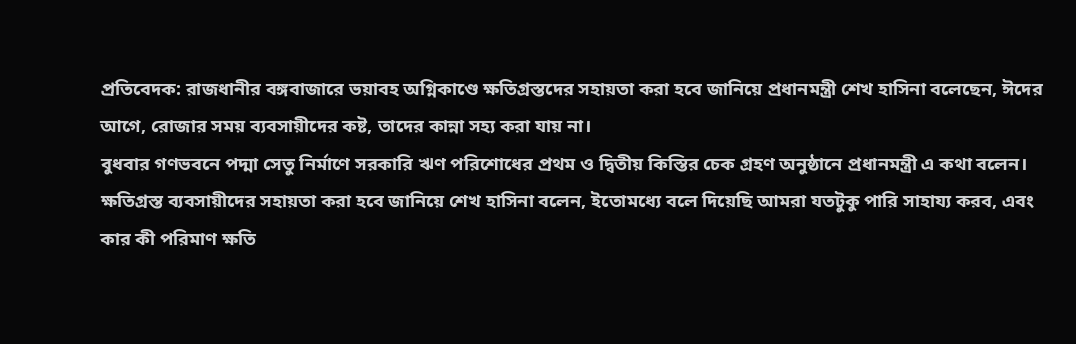প্রতিবেদক: রাজধানীর বঙ্গবাজারে ভয়াবহ অগ্নিকাণ্ডে ক্ষতিগ্রস্তদের সহায়তা করা হবে জানিয়ে প্রধানমন্ত্রী শেখ হাসিনা বলেছেন, ঈদের আগে, রোজার সময় ব্যবসায়ীদের কষ্ট, তাদের কান্না সহ্য করা যায় না।
বুধবার গণভবনে পদ্মা সেতু নির্মাণে সরকারি ঋণ পরিশোধের প্রথম ও দ্বিতীয় কিস্তির চেক গ্রহণ অনুষ্ঠানে প্রধানমন্ত্রী এ কথা বলেন।
ক্ষতিগ্রস্ত ব্যবসায়ীদের সহায়তা করা হবে জানিয়ে শেখ হাসিনা বলেন, ইতোমধ্যে বলে দিয়েছি আমরা যতটুকু পারি সাহায্য করব, এবং কার কী পরিমাণ ক্ষতি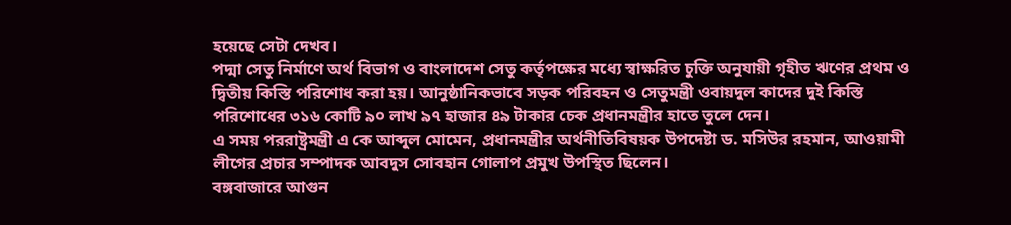হয়েছে সেটা দেখব।
পদ্মা সেতু নির্মাণে অর্থ বিভাগ ও বাংলাদেশ সেতু কর্তৃপক্ষের মধ্যে স্বাক্ষরিত চুক্তি অনুযায়ী গৃহীত ঋণের প্রথম ও দ্বিতীয় কিস্তি পরিশোধ করা হয়। আনুষ্ঠানিকভাবে সড়ক পরিবহন ও সেতুমন্ত্রী ওবায়দুল কাদের দুই কিস্তি পরিশোধের ৩১৬ কোটি ৯০ লাখ ৯৭ হাজার ৪৯ টাকার চেক প্রধানমন্ত্রীর হাতে তুলে দেন।
এ সময় পররাষ্ট্রমন্ত্রী এ কে আব্দুল মোমেন, প্রধানমন্ত্রীর অর্থনীতিবিষয়ক উপদেষ্টা ড. মসিউর রহমান, আওয়ামী লীগের প্রচার সম্পাদক আবদুস সোবহান গোলাপ প্রমুখ উপস্থিত ছিলেন।
বঙ্গবাজারে আগুন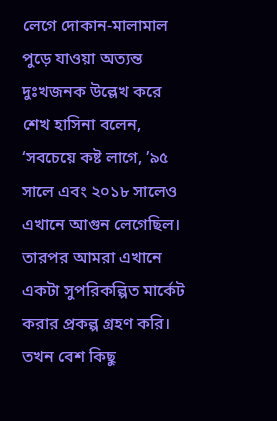লেগে দোকান-মালামাল পুড়ে যাওয়া অত্যন্ত দুঃখজনক উল্লেখ করে শেখ হাসিনা বলেন, ‘সবচেয়ে কষ্ট লাগে, ’৯৫ সালে এবং ২০১৮ সালেও এখানে আগুন লেগেছিল। তারপর আমরা এখানে একটা সুপরিকল্পিত মার্কেট করার প্রকল্প গ্রহণ করি। তখন বেশ কিছু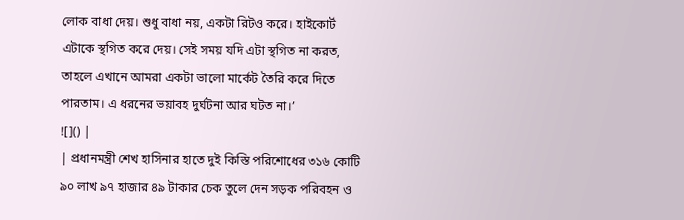লোক বাধা দেয়। শুধু বাধা নয়, একটা রিটও করে। হাইকোর্ট এটাকে স্থগিত করে দেয়। সেই সময় যদি এটা স্থগিত না করত, তাহলে এখানে আমরা একটা ভালো মার্কেট তৈরি করে দিতে পারতাম। এ ধরনের ভয়াবহ দুর্ঘটনা আর ঘটত না।’
![]() |
| প্রধানমন্ত্রী শেখ হাসিনার হাতে দুই কিস্তি পরিশোধের ৩১৬ কোটি ৯০ লাখ ৯৭ হাজার ৪৯ টাকার চেক তুলে দেন সড়ক পরিবহন ও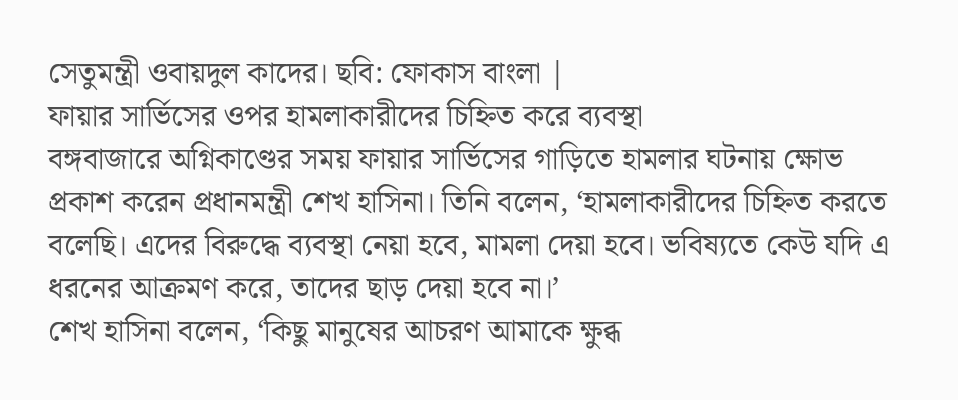সেতুমন্ত্রী ওবায়দুল কাদের। ছবি: ফোকাস বাংলা |
ফায়ার সার্ভিসের ওপর হামলাকারীদের চিহ্নিত করে ব্যবস্থা
বঙ্গবাজারে অগ্নিকাণ্ডের সময় ফায়ার সার্ভিসের গাড়িতে হামলার ঘটনায় ক্ষোভ প্রকাশ করেন প্রধানমন্ত্রী শেখ হাসিনা। তিনি বলেন, ‘হামলাকারীদের চিহ্নিত করতে বলেছি। এদের বিরুদ্ধে ব্যবস্থা নেয়া হবে, মামলা দেয়া হবে। ভবিষ্যতে কেউ যদি এ ধরনের আক্রমণ করে, তাদের ছাড় দেয়া হবে না।’
শেখ হাসিনা বলেন, ‘কিছু মানুষের আচরণ আমাকে ক্ষুব্ধ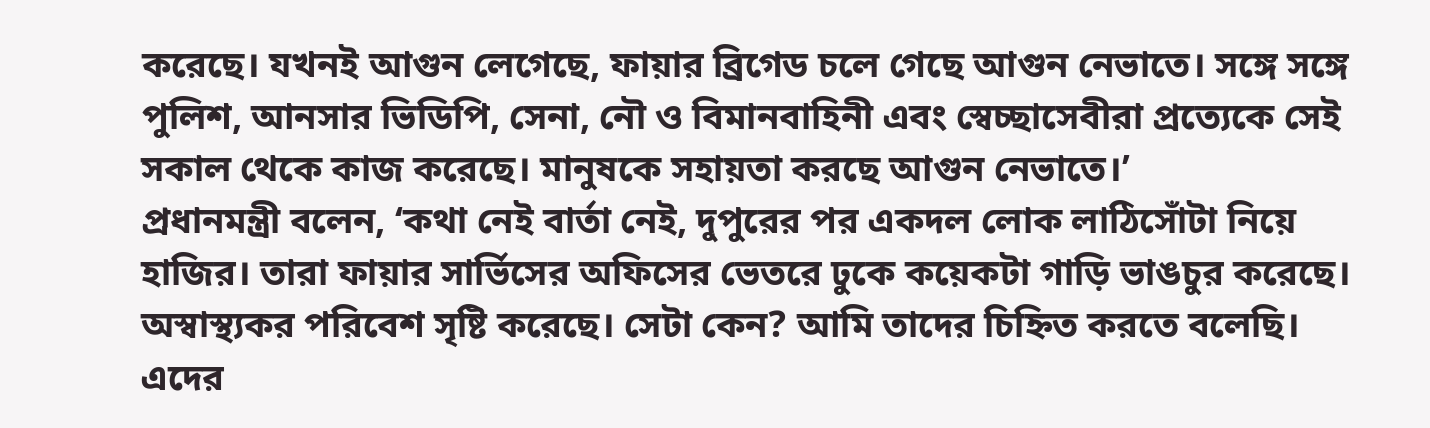করেছে। যখনই আগুন লেগেছে, ফায়ার ব্রিগেড চলে গেছে আগুন নেভাতে। সঙ্গে সঙ্গে পুলিশ, আনসার ভিডিপি, সেনা, নৌ ও বিমানবাহিনী এবং স্বেচ্ছাসেবীরা প্রত্যেকে সেই সকাল থেকে কাজ করেছে। মানুষকে সহায়তা করছে আগুন নেভাতে।’
প্রধানমন্ত্রী বলেন, ‘কথা নেই বার্তা নেই, দুপুরের পর একদল লোক লাঠিসোঁটা নিয়ে হাজির। তারা ফায়ার সার্ভিসের অফিসের ভেতরে ঢুকে কয়েকটা গাড়ি ভাঙচুর করেছে। অস্বাস্থ্যকর পরিবেশ সৃষ্টি করেছে। সেটা কেন? আমি তাদের চিহ্নিত করতে বলেছি। এদের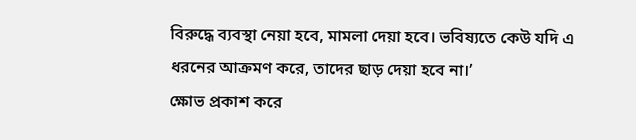বিরুদ্ধে ব্যবস্থা নেয়া হবে, মামলা দেয়া হবে। ভবিষ্যতে কেউ যদি এ ধরনের আক্রমণ করে, তাদের ছাড় দেয়া হবে না।’
ক্ষোভ প্রকাশ করে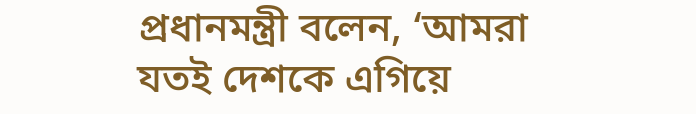প্রধানমন্ত্রী বলেন, ‘আমরা যতই দেশকে এগিয়ে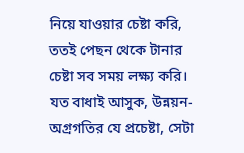নিয়ে যাওয়ার চেষ্টা করি, ততই পেছন থেকে টানার চেষ্টা সব সময় লক্ষ্য করি। যত বাধাই আসুক, উন্নয়ন-অগ্রগতির যে প্রচেষ্টা, সেটা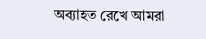অব্যাহত রেখে আমরা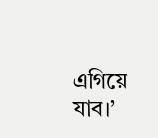এগিয়ে যাব।’